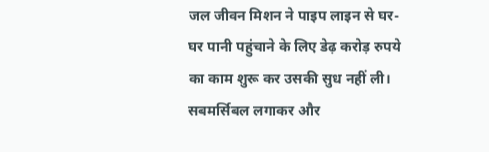जल जीवन मिशन ने पाइप लाइन से घर-घर पानी पहुंचाने के लिए डेढ़ करोड़ रुपये का काम शुरू कर उसकी सुध नहीं ली। सबमर्सिबल लगाकर और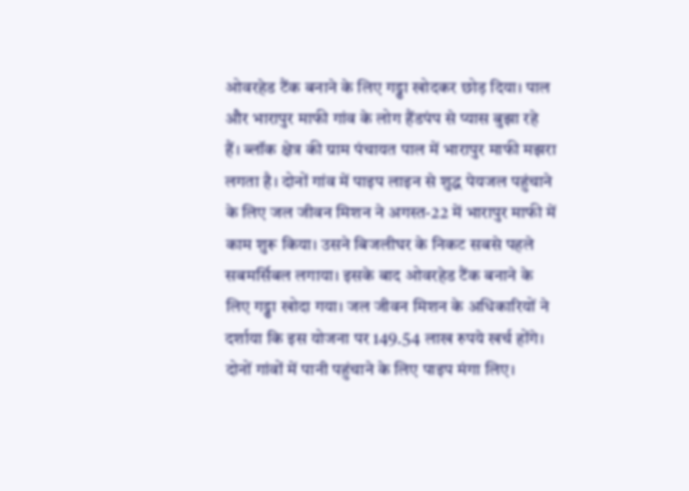ओवरहेड टैंक बनाने के लिए गड्ढा खोदकर छोड़ दिया। पाल और भारापुर माफी गांव के लोग हैंडपंप से प्यास बुझा रहे हैं। ब्लॉक क्षेत्र की ग्राम पंचायत पाल में भारापुर माफी मझरा लगता है। दोनों गांव में पाइप लाइन से शुद्ध पेयजल पहुंचाने के लिए जल जीवन मिशन ने अगस्त-22 में भारापुर माफी में काम शुरू किया। उसने बिजलीघर के निकट सबसे पहले सबमर्सिबल लगाया। इसके बाद ओवरहेड टैंक बनाने के लिए गड्ढा खोदा गया। जल जीवन मिशन के अधिकारियों ने दर्शाया कि इस योजना पर 149.54 लाख रुपये खर्च होंगे। दोनों गांवों में पानी पहुंचाने के लिए पाइप मंगा लिए।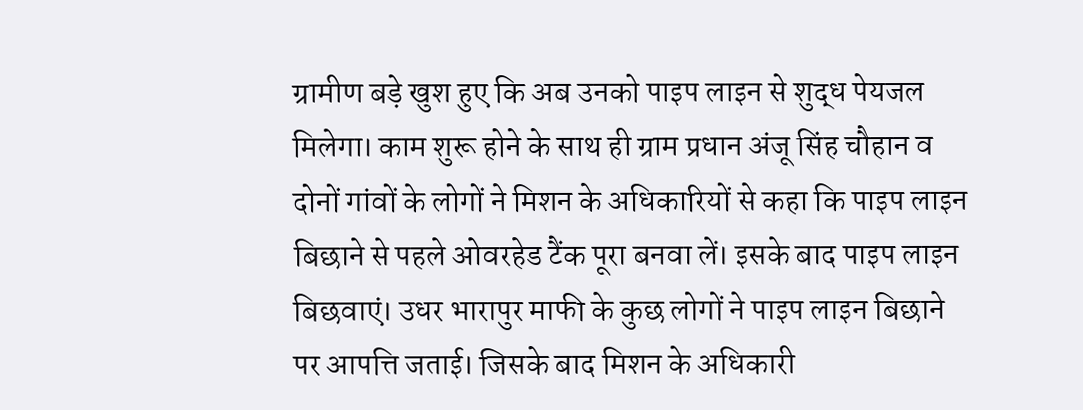ग्रामीण बड़े खुश हुए कि अब उनको पाइप लाइन से शुद्ध पेयजल मिलेगा। काम शुरू होने के साथ ही ग्राम प्रधान अंजू सिंह चौहान व दोनों गांवों के लोगों ने मिशन के अधिकारियों से कहा कि पाइप लाइन बिछाने से पहले ओवरहेड टैंक पूरा बनवा लें। इसके बाद पाइप लाइन बिछवाएं। उधर भारापुर माफी के कुछ लोगों ने पाइप लाइन बिछाने पर आपत्ति जताई। जिसके बाद मिशन के अधिकारी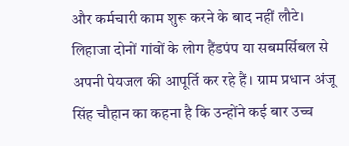और कर्मचारी काम शुरू करने के बाद नहीं लौटे। लिहाजा दोनों गांवों के लोग हैंडपंप या सबमर्सिबल से अपनी पेयजल की आपूर्ति कर रहे हैं। ग्राम प्रधान अंजू सिंह चौहान का कहना है कि उन्होंने कई बार उच्च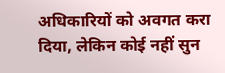अधिकारियों को अवगत करा दिया, लेकिन कोई नहीं सुन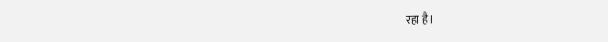रहा है।